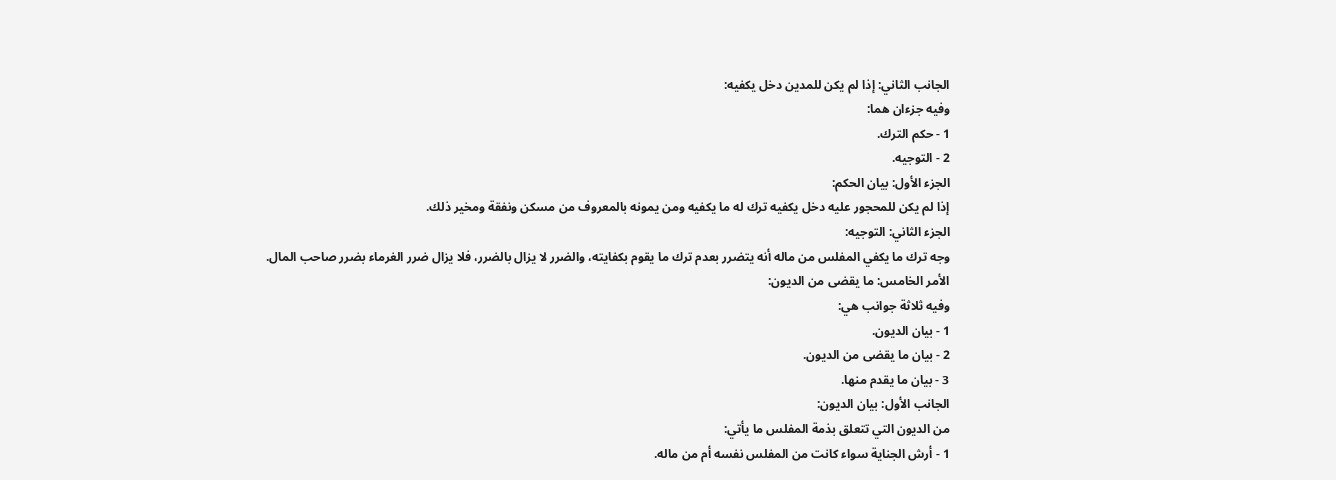الجانب الثاني: إذا لم يكن للمدين دخل يكفيه:
وفيه جزءان هما:
1 - حكم الترك.
2 - التوجيه.
الجزء الأول: بيان الحكم:
إذا لم يكن للمحجور عليه دخل يكفيه ترك له ما يكفيه ومن يمونه بالمعروف من مسكن ونفقة ومخير ذلك.
الجزء الثاني: التوجيه:
وجه ترك ما يكفي المفلس من ماله أنه يتضرر بعدم ترك ما يقوم بكفايته، والضرر لا يزال بالضرر، فلا يزال ضرر الغرماء بضرر صاحب المال.
الأمر الخامس: ما يقضى من الديون:
وفيه ثلاثة جوانب هي:
1 - بيان الديون.
2 - بيان ما يقضى من الديون.
3 - بيان ما يقدم منها.
الجانب الأول: بيان الديون:
من الديون التي تتعلق بذمة المفلس ما يأتي:
1 - أرش الجناية سواء كانت من المفلس نفسه أم من ماله.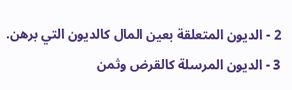2 - الديون المتعلقة بعين المال كالديون التي برهن.
3 - الديون المرسلة كالقرض وثمن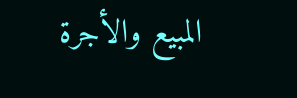المبيع والأجرة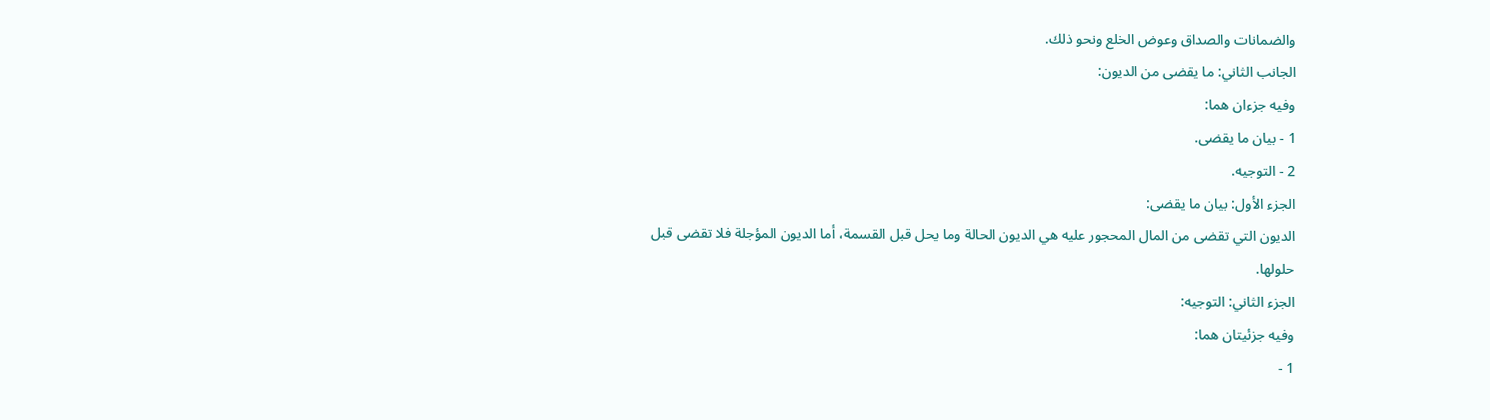والضمانات والصداق وعوض الخلع ونحو ذلك.
الجانب الثاني: ما يقضى من الديون:
وفيه جزءان هما:
1 - بيان ما يقضى.
2 - التوجيه.
الجزء الأول: بيان ما يقضى:
الديون التي تقضى من المال المحجور عليه هي الديون الحالة وما يحل قبل القسمة، أما الديون المؤجلة فلا تقضى قبل حلولها.
الجزء الثاني: التوجيه:
وفيه جزئيتان هما:
1 -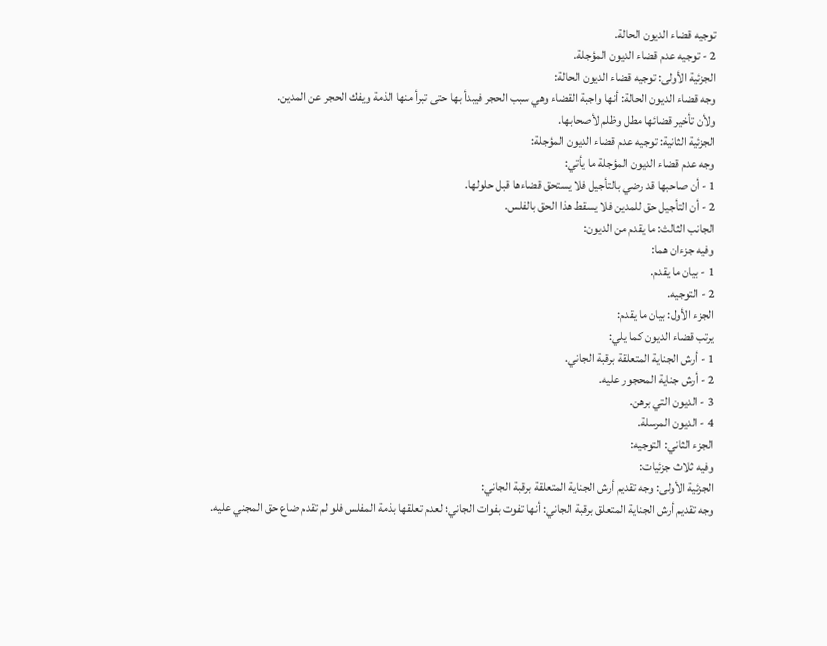توجيه قضاء الديون الحالة.
2 - توجيه عدم قضاء الديون المؤجلة.
الجزئية الأولى: توجيه قضاء الديون الحالة:
وجه قضاء الديون الحالة: أنها واجبة القضاء وهي سبب الحجر فيبدأ بها حتى تبرأ منها الذمة ويفك الحجر عن المدين.
ولأن تأخير قضائها مطل وظلم لأصحابها.
الجزئية الثانية: توجيه عدم قضاء الديون المؤجلة:
وجه عدم قضاء الديون المؤجلة ما يأتي:
1 - أن صاحبها قد رضي بالتأجيل فلا يستحق قضاءها قبل حلولها.
2 - أن التأجيل حق للمدين فلا يسقط هذا الحق بالفلس.
الجانب الثالث: ما يقدم من الديون:
وفيه جزءان هما:
1 - بيان ما يقدم.
2 - التوجيه.
الجزء الأول: بيان ما يقدم:
يرتب قضاء الديون كما يلي:
1 - أرش الجناية المتعلقة برقبة الجاني.
2 - أرش جناية المحجور عليه.
3 - الديون التي برهن.
4 - الديون المرسلة.
الجزء الثاني: التوجيه:
وفيه ثلاث جزئيات:
الجزئية الأولى: وجه تقديم أرش الجناية المتعلقة برقبة الجاني:
وجه تقديم أرش الجناية المتعلق برقبة الجاني: أنها تفوت بفوات الجاني؛ لعدم تعلقها بذمة المفلس فلو لم تقدم ضاع حق المجني عليه.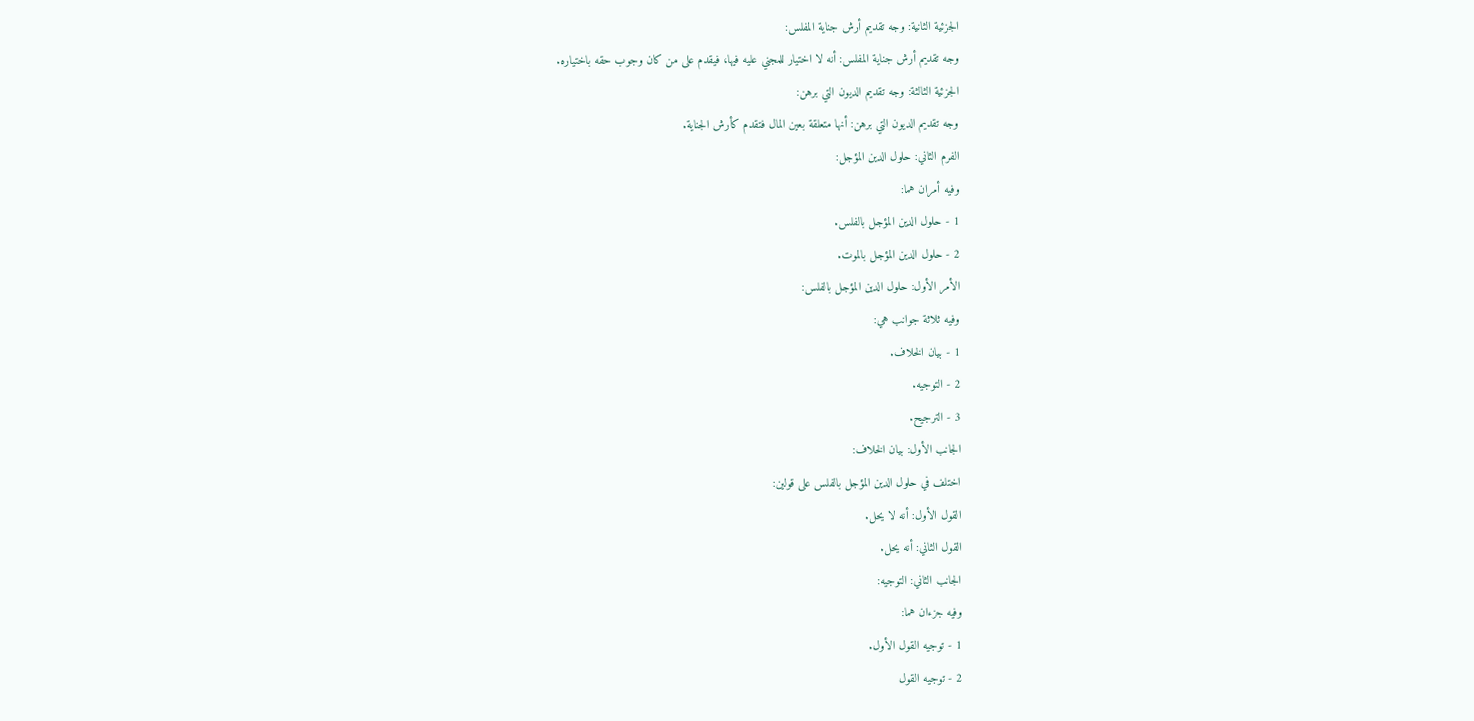الجزئية الثانية: وجه تقديم أرش جناية المفلس:
وجه تقديم أرش جناية المفلس: أنه لا اختيار للمجني عليه فيها، فيقدم على من كان وجوب حقه باختياره.
الجزئية الثالثة: وجه تقديم الديون التي برهن:
وجه تقديم الديون التي برهن: أنها متعلقة بعين المال فتقدم كأرش الجناية.
الفرم الثاني: حلول الدين المؤجل:
وفيه أمران هما:
1 - حلول الدين المؤجل بالفلس.
2 - حلول الدين المؤجل بالموت.
الأمر الأول: حلول الدين المؤجل بالفلس:
وفيه ثلاثة جوانب هي:
1 - بيان الخلاف.
2 - التوجيه.
3 - الترجيح.
الجانب الأول: بيان الخلاف:
اختلف في حلول الدين المؤجل بالفلس على قولين:
القول الأول: أنه لا يحل.
القول الثاني: أنه يحل.
الجانب الثاني: التوجيه:
وفيه جزءان هما:
1 - توجيه القول الأول.
2 - توجيه القول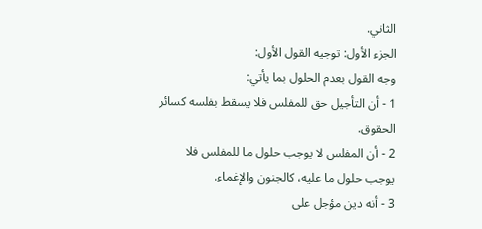الثاني.
الجزء الأول: توجيه القول الأول:
وجه القول بعدم الحلول بما يأتي:
1 - أن التأجيل حق للمفلس فلا يسقط بفلسه كسائر الحقوق.
2 - أن المفلس لا يوجب حلول ما للمفلس فلا يوجب حلول ما عليه، كالجنون والإغماء.
3 - أنه دين مؤجل على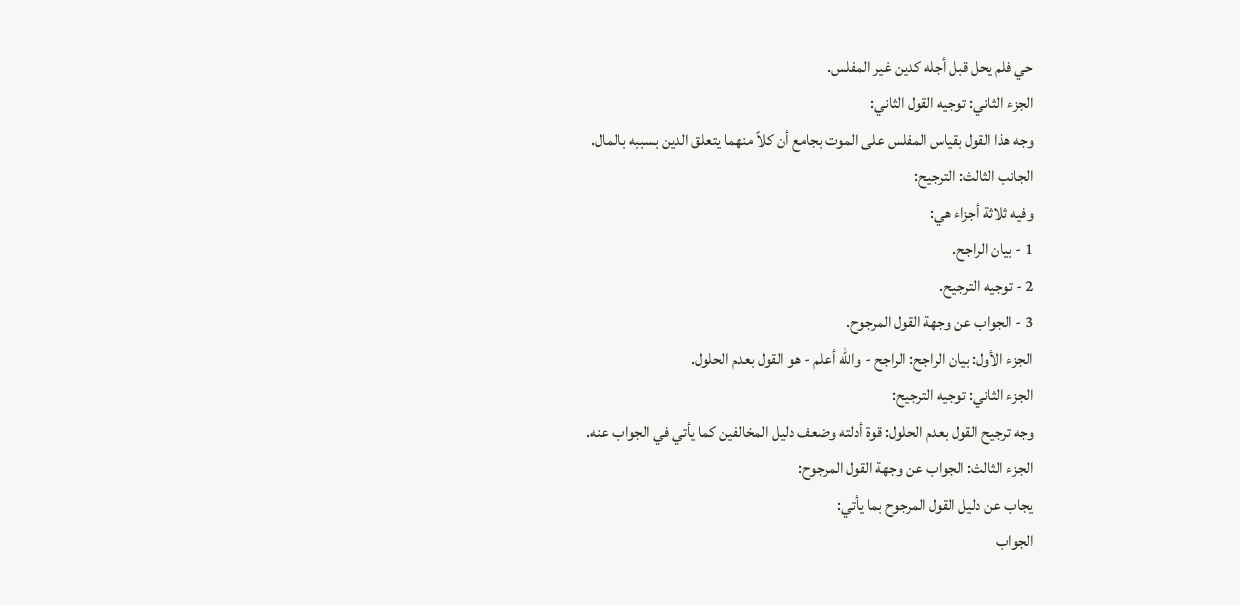حي فلم يحل قبل أجله كدين غير المفلس.
الجزء الثاني: توجيه القول الثاني:
وجه هذا القول بقياس المفلس على الموت بجامع أن كلاً منهما يتعلق الدين بسببه بالمال.
الجانب الثالث: الترجيح:
وفيه ثلاثة أجزاء هي:
1 - بيان الراجح.
2 - توجيه الترجيح.
3 - الجواب عن وجهة القول المرجوح.
الجزء الأول: بيان الراجح: الراجح - والله أعلم - هو القول بعدم الحلول.
الجزء الثاني: توجيه الترجيح:
وجه ترجيح القول بعدم الحلول: قوة أدلته وضعف دليل المخالفين كما يأتي في الجواب عنه.
الجزء الثالث: الجواب عن وجهة القول المرجوح:
يجاب عن دليل القول المرجوح بما يأتي:
الجواب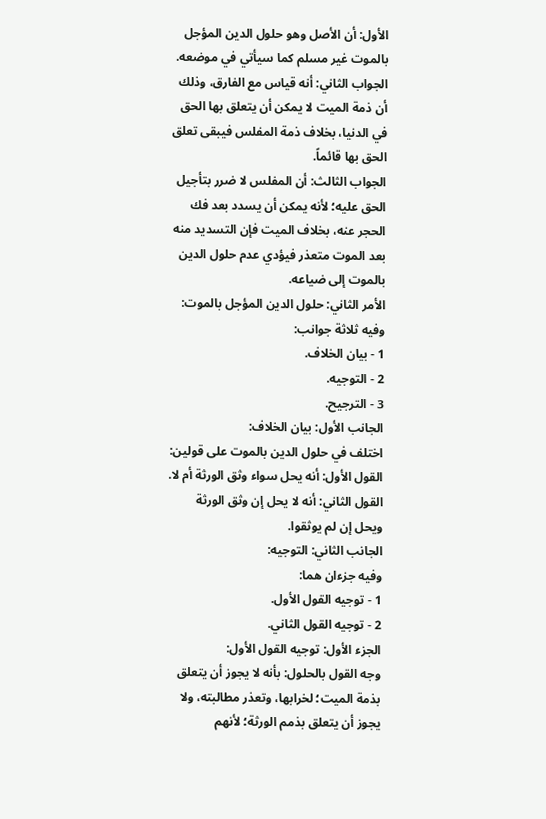الأول: أن الأصل وهو حلول الدين المؤجل بالموت غير مسلم كما سيأتي في موضعه.
الجواب الثاني: أنه قياس مع الفارق، وذلك أن ذمة الميت لا يمكن أن يتعلق بها الحق في الدنيا، بخلاف ذمة المفلس فيبقى تعلق الحق بها قائماً.
الجواب الثالث: أن المفلس لا ضرر بتأجيل الحق عليه؛ لأنه يمكن أن يسدد بعد فك الحجر عنه، بخلاف الميت فإن التسديد منه بعد الموت متعذر فيؤدي عدم حلول الدين بالموت إلى ضياعه.
الأمر الثاني: حلول الدين المؤجل بالموت:
وفيه ثلاثة جوانب:
1 - بيان الخلاف.
2 - التوجيه.
3 - الترجيح.
الجانب الأول: بيان الخلاف:
اختلف في حلول الدين بالموت على قولين:
القول الأول: أنه يحل سواء وثق الورثة أم لا.
القول الثاني: أنه لا يحل إن وثق الورثة ويحل إن لم يوثقوا.
الجانب الثاني: التوجيه:
وفيه جزءان هما:
1 - توجيه القول الأول.
2 - توجيه القول الثاني.
الجزء الأول: توجيه القول الأول:
وجه القول بالحلول: بأنه لا يجوز أن يتعلق بذمة الميت؛ لخرابها، وتعذر مطالبته، ولا يجوز أن يتعلق بذمم الورثة؛ لأنهم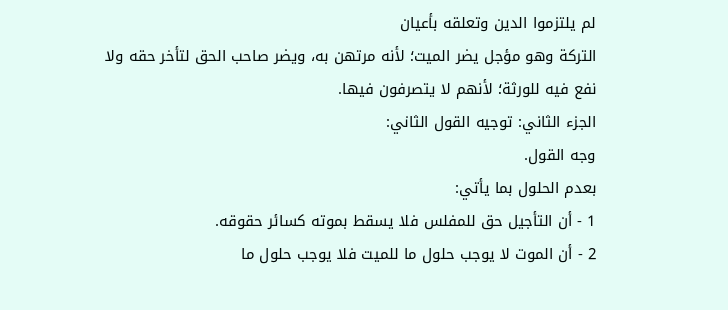لم يلتزموا الدين وتعلقه بأعيان
التركة وهو مؤجل يضر الميت؛ لأنه مرتهن به، ويضر صاحب الحق لتأخر حقه ولا نفع فيه للورثة؛ لأنهم لا يتصرفون فيها.
الجزء الثاني: توجيه القول الثاني:
وجه القول.
بعدم الحلول بما يأتي:
1 - أن التأجيل حق للمفلس فلا يسقط بموته كسائر حقوقه.
2 - أن الموت لا يوجب حلول ما للميت فلا يوجب حلول ما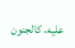عليه، كالجنون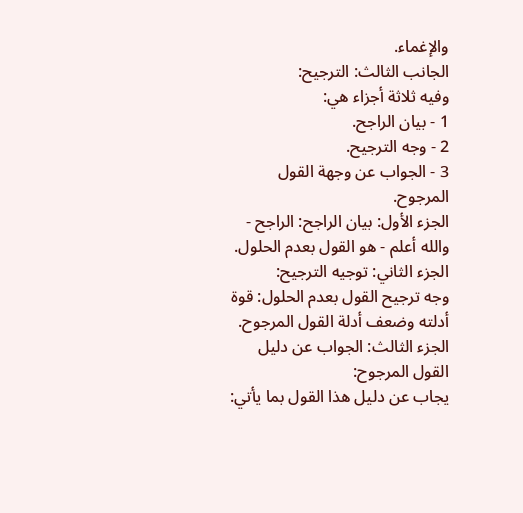والإغماء.
الجانب الثالث: الترجيح:
وفيه ثلاثة أجزاء هي:
1 - بيان الراجح.
2 - وجه الترجيح.
3 - الجواب عن وجهة القول المرجوح.
الجزء الأول: بيان الراجح: الراجح - والله أعلم - هو القول بعدم الحلول.
الجزء الثاني: توجيه الترجيح:
وجه ترجيح القول بعدم الحلول: قوة أدلته وضعف أدلة القول المرجوح.
الجزء الثالث: الجواب عن دليل القول المرجوح:
يجاب عن دليل هذا القول بما يأتي: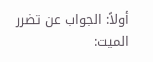أولاً: الجواب عن تضرر الميت: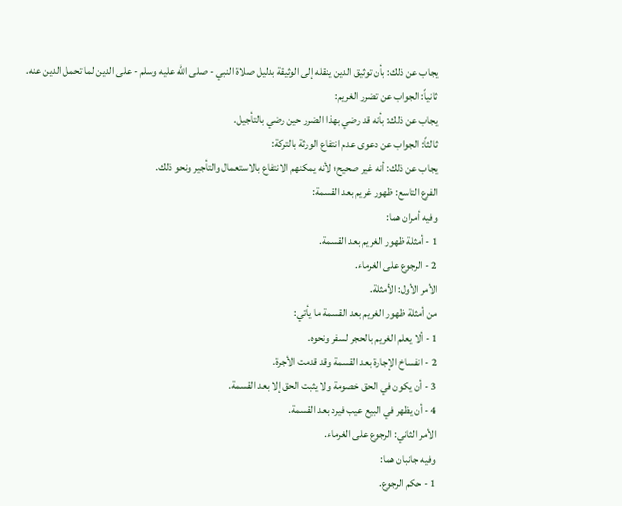يجاب عن ذلك: بأن توثيق الدين ينقله إلى الوثيقة بدليل صلاة النبي - صلى الله عليه وسلم - على الدين لما تحمل الدين عنه.
ثانياً: الجواب عن تضرر الغريم:
يجاب عن ذلك: بأنه قد رضي بهذا الضرر حين رضي بالتأجيل.
ثالثاً: الجواب عن دعوى عدم انتفاع الورثة بالتركة:
يجاب عن ذلك: أنه غير صحيح؛ لأنه يمكنهم الانتفاع بالاستعمال والتأجير ونحو ذلك.
الفرع التاسع: ظهور غريم بعد القسمة:
وفيه أمران هما:
1 - أمثلة ظهور الغريم بعد القسمة.
2 - الرجوع على الغرماء.
الأمر الأول: الأمثلة.
من أمثلة ظهور الغريم بعد القسمة ما يأتي:
1 - ألا يعلم الغريم بالحجر لسفر ونحوه.
2 - انفساخ الإجارة بعد القسمة وقد قدمت الأجرة.
3 - أن يكون في الحق خصومة ولا يثبت الحق إلا بعد القسمة.
4 - أن يظهر في البيع عيب فيرد بعد القسمة.
الأمر الثاني: الرجوع على الغرماء.
وفيه جانبان هما:
1 - حكم الرجوع.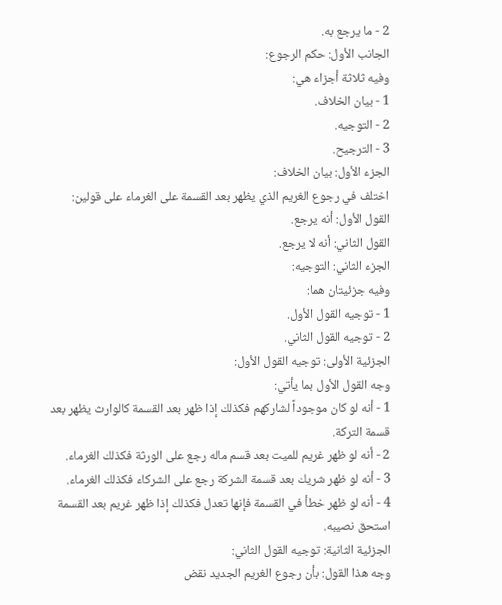2 - ما يرجع به.
الجانب الأول: حكم الرجوع:
وفيه ثلاثة أجزاء هي:
1 - بيان الخلاف.
2 - التوجيه.
3 - الترجيح.
الجزء الأول: بيان الخلاف:
اختلف في رجوع الغريم الذي يظهر بعد القسمة على الغرماء على قولين:
القول الأول: أنه يرجع.
القول الثاني: أنه لا يرجع.
الجزء الثاني: التوجيه:
وفيه جزئيتان هما:
1 - توجيه القول الأول.
2 - توجيه القول الثاني.
الجزئية الأولى: توجيه القول الأول:
وجه القول الأول بما يأتي:
1 - أنه لو كان موجوداً لشاركهم فكذلك إذا ظهر بعد القسمة كالوارث يظهر بعد قسمة التركة.
2 - أنه لو ظهر غريم للميت بعد قسم ماله رجع على الورثة فكذلك الغرماء.
3 - أنه لو ظهر شريك بعد قسمة الشركة رجع على الشركاء فكذلك الغرماء.
4 - أنه لو ظهر خطأ في القسمة فإنها تعدل فكذلك إذا ظهر غريم بعد القسمة استحق نصيبه.
الجزئية الثانية: توجيه القول الثاني:
وجه هذا القول: بأن رجوع الغريم الجديد نقض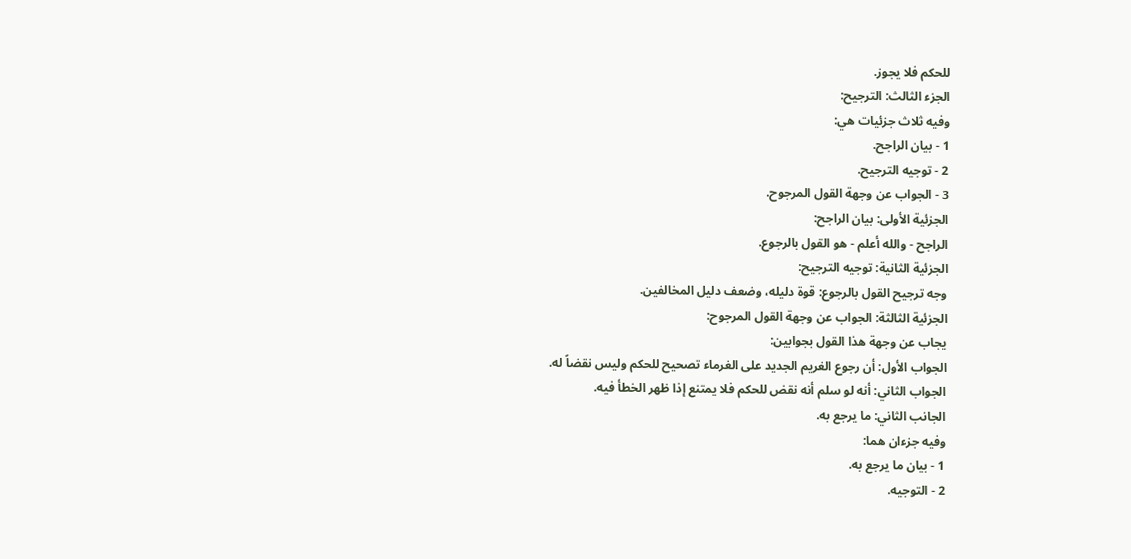للحكم فلا يجوز.
الجزء الثالث: الترجيح:
وفيه ثلاث جزئيات هي:
1 - بيان الراجح.
2 - توجيه الترجيح.
3 - الجواب عن وجهة القول المرجوح.
الجزئية الأولى: بيان الراجح:
الراجح - والله أعلم - هو القول بالرجوع.
الجزئية الثانية: توجيه الترجيح:
وجه ترجيح القول بالرجوع: قوة دليله، وضعف دليل المخالفين.
الجزئية الثالثة: الجواب عن وجهة القول المرجوح:
يجاب عن وجهة هذا القول بجوابين:
الجواب الأول: أن رجوع الغريم الجديد على الغرماء تصحيح للحكم وليس نقضاً له.
الجواب الثاني: أنه لو سلم أنه نقض للحكم فلا يمتنع إذا ظهر الخطأ فيه.
الجانب الثاني: ما يرجع به.
وفيه جزءان هما:
1 - بيان ما يرجع به.
2 - التوجيه.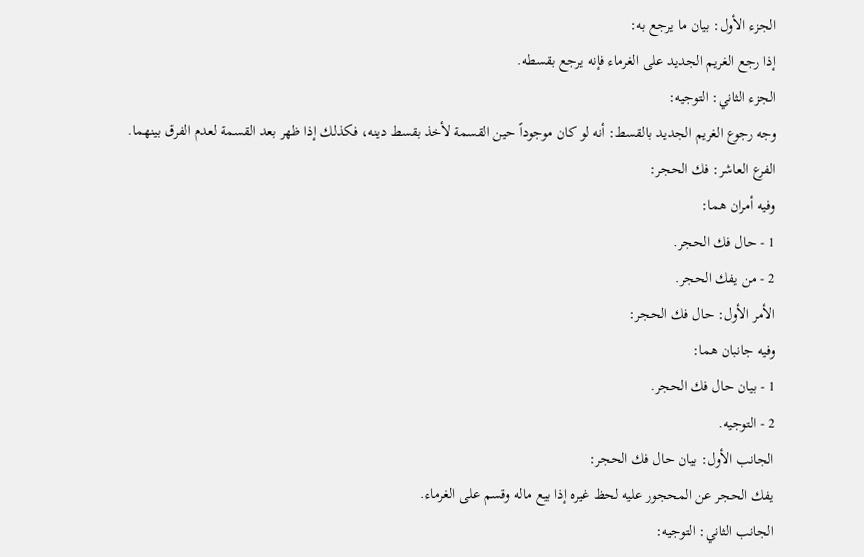الجزء الأول: بيان ما يرجع به:
إذا رجع الغريم الجديد على الغرماء فإنه يرجع بقسطه.
الجزء الثاني: التوجيه:
وجه رجوع الغريم الجديد بالقسط: أنه لو كان موجوداً حين القسمة لأخذ بقسط دينه، فكذلك إذا ظهر بعد القسمة لعدم الفرق بينهما.
الفرع العاشر: فك الحجر:
وفيه أمران هما:
1 - حال فك الحجر.
2 - من يفك الحجر.
الأمر الأول: حال فك الحجر:
وفيه جانبان هما:
1 - بيان حال فك الحجر.
2 - التوجيه.
الجانب الأول: بيان حال فك الحجر:
يفك الحجر عن المحجور عليه لحظ غيره إذا بيع ماله وقسم على الغرماء.
الجانب الثاني: التوجيه: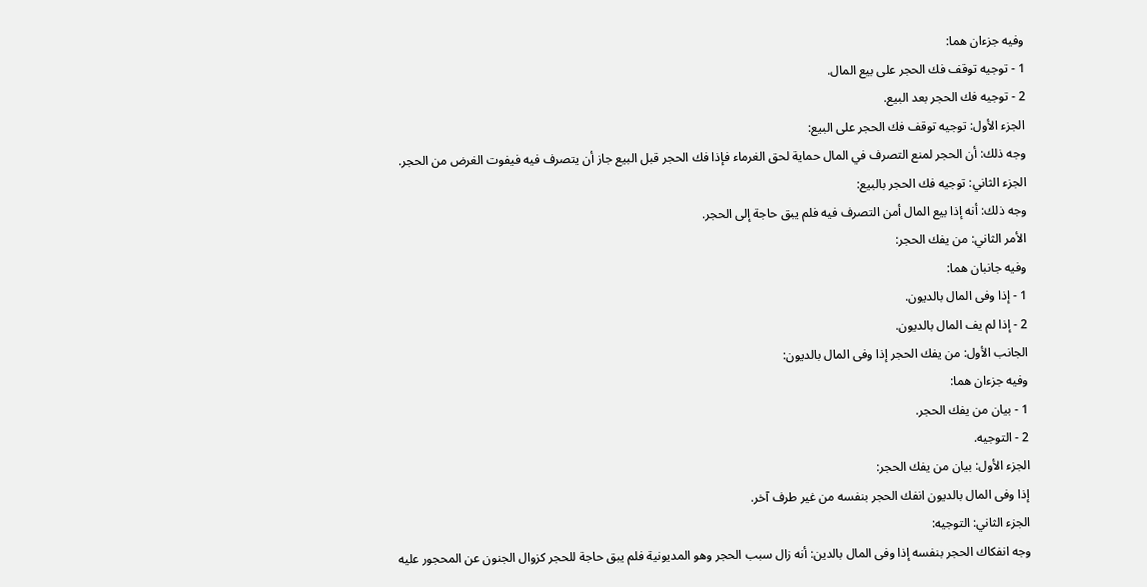وفيه جزءان هما:
1 - توجيه توقف فك الحجر على بيع المال.
2 - توجيه فك الحجر بعد البيع.
الجزء الأول: توجيه توقف فك الحجر على البيع:
وجه ذلك: أن الحجر لمنع التصرف في المال حماية لحق الغرماء فإذا فك الحجر قبل البيع جاز أن يتصرف فيه فيفوت الغرض من الحجر.
الجزء الثاني: توجيه فك الحجر بالبيع:
وجه ذلك: أنه إذا بيع المال أمن التصرف فيه فلم يبق حاجة إلى الحجر.
الأمر الثاني: من يفك الحجر:
وفيه جانبان هما:
1 - إذا وفى المال بالديون.
2 - إذا لم يف المال بالديون.
الجانب الأول: من يفك الحجر إذا وفى المال بالديون:
وفيه جزءان هما:
1 - بيان من يفك الحجر.
2 - التوجيه.
الجزء الأول: بيان من يفك الحجر:
إذا وفى المال بالديون انفك الحجر بنفسه من غير طرف آخر.
الجزء الثاني: التوجيه:
وجه انفكاك الحجر بنفسه إذا وفى المال بالدين: أنه زال سبب الحجر وهو المديونية فلم يبق حاجة للحجر كزوال الجنون عن المحجور عليه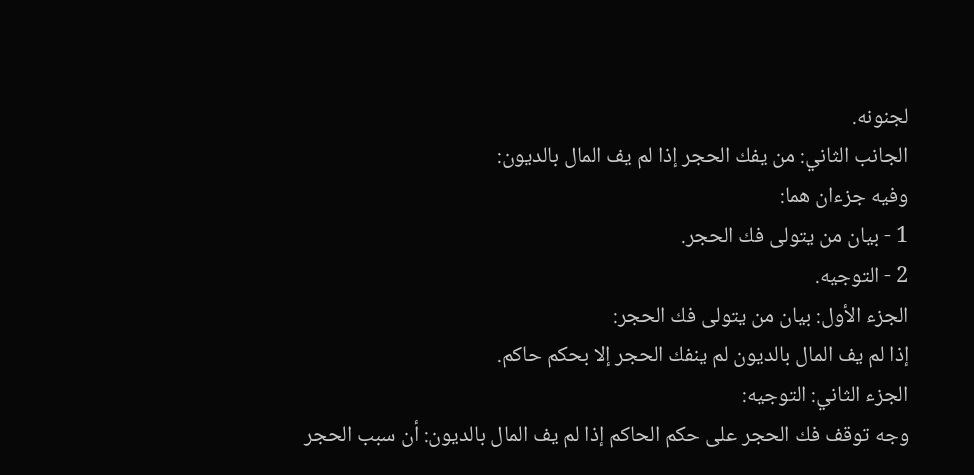لجنونه.
الجانب الثاني: من يفك الحجر إذا لم يف المال بالديون:
وفيه جزءان هما:
1 - بيان من يتولى فك الحجر.
2 - التوجيه.
الجزء الأول: بيان من يتولى فك الحجر:
إذا لم يف المال بالديون لم ينفك الحجر إلا بحكم حاكم.
الجزء الثاني: التوجيه:
وجه توقف فك الحجر على حكم الحاكم إذا لم يف المال بالديون: أن سبب الحجر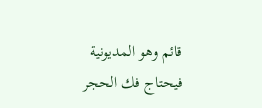قائم وهو المديونية فيحتاج فك الحجر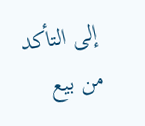إلى التأكد من بيع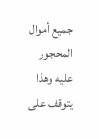جميع أموال المحجور عليه وهذا يتوقف على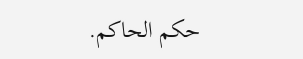حكم الحاكم.